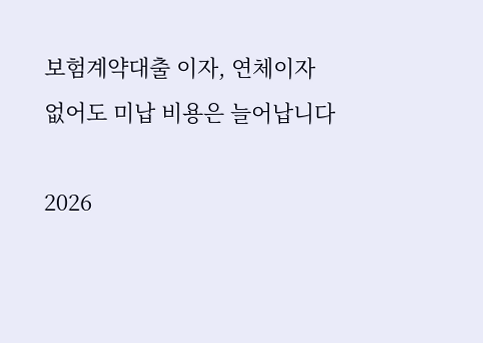보험계약대출 이자, 연체이자 없어도 미납 비용은 늘어납니다

2026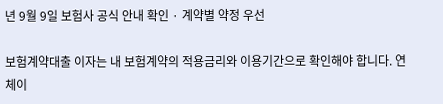년 9월 9일 보험사 공식 안내 확인 · 계약별 약정 우선

보험계약대출 이자는 내 보험계약의 적용금리와 이용기간으로 확인해야 합니다. 연체이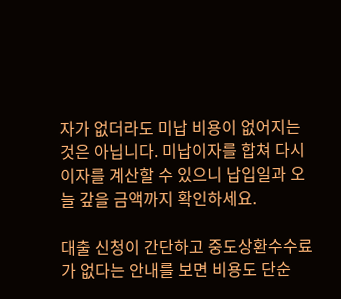자가 없더라도 미납 비용이 없어지는 것은 아닙니다. 미납이자를 합쳐 다시 이자를 계산할 수 있으니 납입일과 오늘 갚을 금액까지 확인하세요.

대출 신청이 간단하고 중도상환수수료가 없다는 안내를 보면 비용도 단순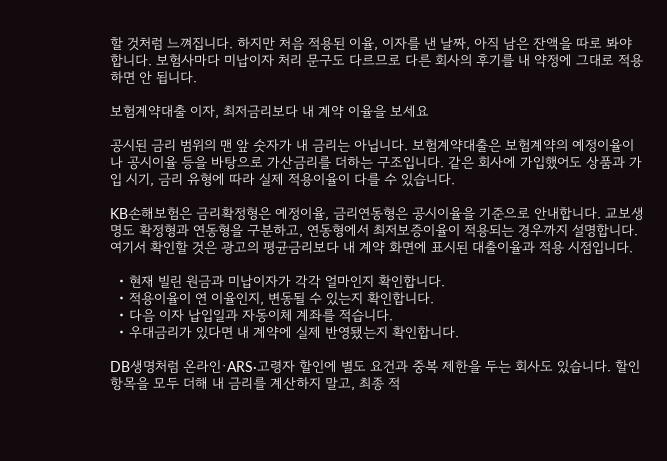할 것처럼 느껴집니다. 하지만 처음 적용된 이율, 이자를 낸 날짜, 아직 남은 잔액을 따로 봐야 합니다. 보험사마다 미납이자 처리 문구도 다르므로 다른 회사의 후기를 내 약정에 그대로 적용하면 안 됩니다.

보험계약대출 이자, 최저금리보다 내 계약 이율을 보세요

공시된 금리 범위의 맨 앞 숫자가 내 금리는 아닙니다. 보험계약대출은 보험계약의 예정이율이나 공시이율 등을 바탕으로 가산금리를 더하는 구조입니다. 같은 회사에 가입했어도 상품과 가입 시기, 금리 유형에 따라 실제 적용이율이 다를 수 있습니다.

KB손해보험은 금리확정형은 예정이율, 금리연동형은 공시이율을 기준으로 안내합니다. 교보생명도 확정형과 연동형을 구분하고, 연동형에서 최저보증이율이 적용되는 경우까지 설명합니다. 여기서 확인할 것은 광고의 평균금리보다 내 계약 화면에 표시된 대출이율과 적용 시점입니다.

  • 현재 빌린 원금과 미납이자가 각각 얼마인지 확인합니다.
  • 적용이율이 연 이율인지, 변동될 수 있는지 확인합니다.
  • 다음 이자 납입일과 자동이체 계좌를 적습니다.
  • 우대금리가 있다면 내 계약에 실제 반영됐는지 확인합니다.

DB생명처럼 온라인·ARS·고령자 할인에 별도 요건과 중복 제한을 두는 회사도 있습니다. 할인 항목을 모두 더해 내 금리를 계산하지 말고, 최종 적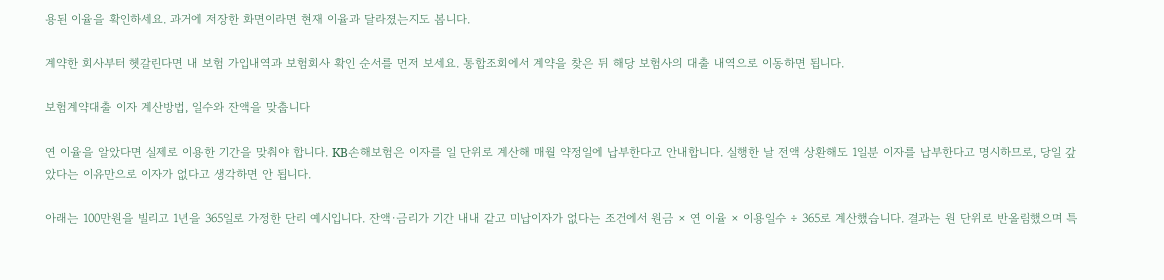용된 이율을 확인하세요. 과거에 저장한 화면이라면 현재 이율과 달라졌는지도 봅니다.

계약한 회사부터 헷갈린다면 내 보험 가입내역과 보험회사 확인 순서를 먼저 보세요. 통합조회에서 계약을 찾은 뒤 해당 보험사의 대출 내역으로 이동하면 됩니다.

보험계약대출 이자 계산방법, 일수와 잔액을 맞춥니다

연 이율을 알았다면 실제로 이용한 기간을 맞춰야 합니다. KB손해보험은 이자를 일 단위로 계산해 매월 약정일에 납부한다고 안내합니다. 실행한 날 전액 상환해도 1일분 이자를 납부한다고 명시하므로, 당일 갚았다는 이유만으로 이자가 없다고 생각하면 안 됩니다.

아래는 100만원을 빌리고 1년을 365일로 가정한 단리 예시입니다. 잔액·금리가 기간 내내 같고 미납이자가 없다는 조건에서 원금 × 연 이율 × 이용일수 ÷ 365로 계산했습니다. 결과는 원 단위로 반올림했으며 특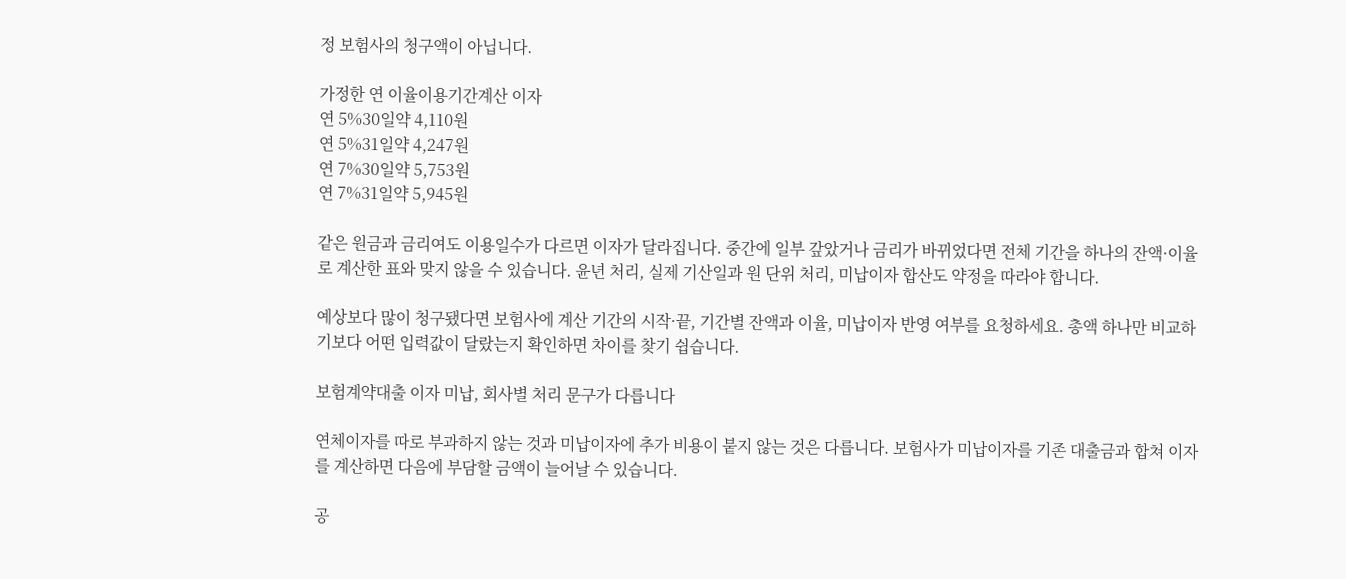정 보험사의 청구액이 아닙니다.

가정한 연 이율이용기간계산 이자
연 5%30일약 4,110원
연 5%31일약 4,247원
연 7%30일약 5,753원
연 7%31일약 5,945원

같은 원금과 금리여도 이용일수가 다르면 이자가 달라집니다. 중간에 일부 갚았거나 금리가 바뀌었다면 전체 기간을 하나의 잔액·이율로 계산한 표와 맞지 않을 수 있습니다. 윤년 처리, 실제 기산일과 원 단위 처리, 미납이자 합산도 약정을 따라야 합니다.

예상보다 많이 청구됐다면 보험사에 계산 기간의 시작·끝, 기간별 잔액과 이율, 미납이자 반영 여부를 요청하세요. 총액 하나만 비교하기보다 어떤 입력값이 달랐는지 확인하면 차이를 찾기 쉽습니다.

보험계약대출 이자 미납, 회사별 처리 문구가 다릅니다

연체이자를 따로 부과하지 않는 것과 미납이자에 추가 비용이 붙지 않는 것은 다릅니다. 보험사가 미납이자를 기존 대출금과 합쳐 이자를 계산하면 다음에 부담할 금액이 늘어날 수 있습니다.

공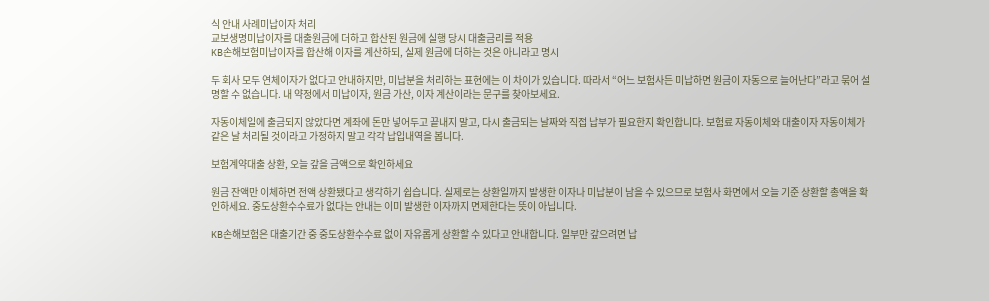식 안내 사례미납이자 처리
교보생명미납이자를 대출원금에 더하고 합산된 원금에 실행 당시 대출금리를 적용
KB손해보험미납이자를 합산해 이자를 계산하되, 실제 원금에 더하는 것은 아니라고 명시

두 회사 모두 연체이자가 없다고 안내하지만, 미납분을 처리하는 표현에는 이 차이가 있습니다. 따라서 “어느 보험사든 미납하면 원금이 자동으로 늘어난다”라고 묶어 설명할 수 없습니다. 내 약정에서 미납이자, 원금 가산, 이자 계산이라는 문구를 찾아보세요.

자동이체일에 출금되지 않았다면 계좌에 돈만 넣어두고 끝내지 말고, 다시 출금되는 날짜와 직접 납부가 필요한지 확인합니다. 보험료 자동이체와 대출이자 자동이체가 같은 날 처리될 것이라고 가정하지 말고 각각 납입내역을 봅니다.

보험계약대출 상환, 오늘 갚을 금액으로 확인하세요

원금 잔액만 이체하면 전액 상환됐다고 생각하기 쉽습니다. 실제로는 상환일까지 발생한 이자나 미납분이 남을 수 있으므로 보험사 화면에서 오늘 기준 상환할 총액을 확인하세요. 중도상환수수료가 없다는 안내는 이미 발생한 이자까지 면제한다는 뜻이 아닙니다.

KB손해보험은 대출기간 중 중도상환수수료 없이 자유롭게 상환할 수 있다고 안내합니다. 일부만 갚으려면 납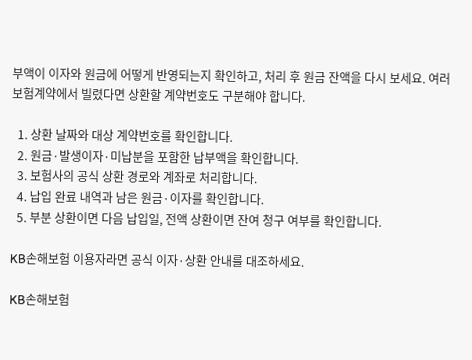부액이 이자와 원금에 어떻게 반영되는지 확인하고, 처리 후 원금 잔액을 다시 보세요. 여러 보험계약에서 빌렸다면 상환할 계약번호도 구분해야 합니다.

  1. 상환 날짜와 대상 계약번호를 확인합니다.
  2. 원금·발생이자·미납분을 포함한 납부액을 확인합니다.
  3. 보험사의 공식 상환 경로와 계좌로 처리합니다.
  4. 납입 완료 내역과 남은 원금·이자를 확인합니다.
  5. 부분 상환이면 다음 납입일, 전액 상환이면 잔여 청구 여부를 확인합니다.

KB손해보험 이용자라면 공식 이자·상환 안내를 대조하세요.

KB손해보험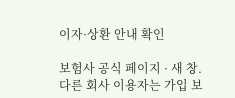이자·상환 안내 확인

보험사 공식 페이지 · 새 창. 다른 회사 이용자는 가입 보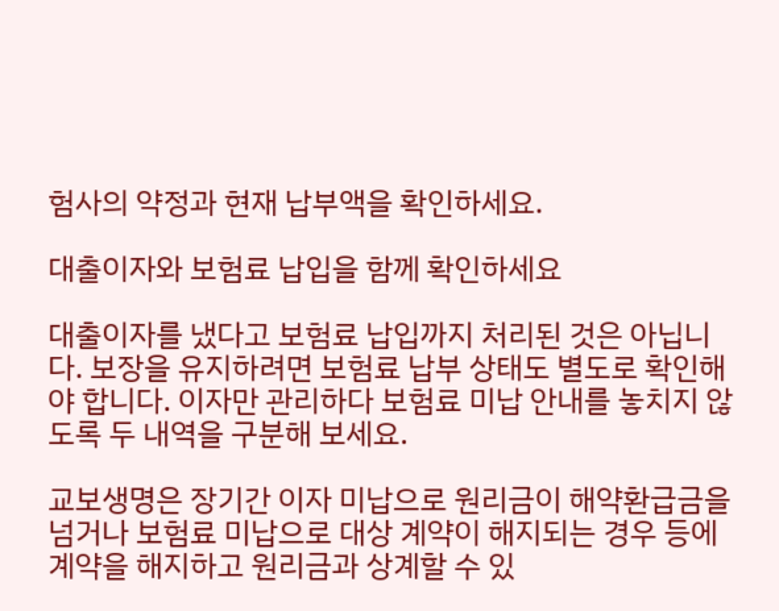험사의 약정과 현재 납부액을 확인하세요.

대출이자와 보험료 납입을 함께 확인하세요

대출이자를 냈다고 보험료 납입까지 처리된 것은 아닙니다. 보장을 유지하려면 보험료 납부 상태도 별도로 확인해야 합니다. 이자만 관리하다 보험료 미납 안내를 놓치지 않도록 두 내역을 구분해 보세요.

교보생명은 장기간 이자 미납으로 원리금이 해약환급금을 넘거나 보험료 미납으로 대상 계약이 해지되는 경우 등에 계약을 해지하고 원리금과 상계할 수 있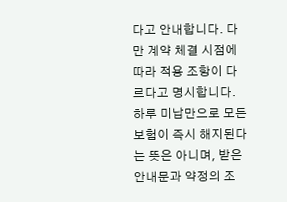다고 안내합니다. 다만 계약 체결 시점에 따라 적용 조항이 다르다고 명시합니다. 하루 미납만으로 모든 보험이 즉시 해지된다는 뜻은 아니며, 받은 안내문과 약정의 조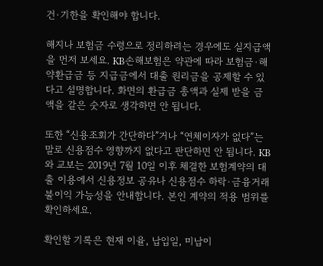건·기한을 확인해야 합니다.

해지나 보험금 수령으로 정리하려는 경우에도 실지급액을 먼저 보세요. KB손해보험은 약관에 따라 보험금·해약환급금 등 지급금에서 대출 원리금을 공제할 수 있다고 설명합니다. 화면의 환급금 총액과 실제 받을 금액을 같은 숫자로 생각하면 안 됩니다.

또한 “신용조회가 간단하다”거나 “연체이자가 없다”는 말로 신용점수 영향까지 없다고 판단하면 안 됩니다. KB와 교보는 2019년 7월 10일 이후 체결한 보험계약의 대출 이용에서 신용정보 공유나 신용점수 하락·금융거래 불이익 가능성을 안내합니다. 본인 계약의 적용 범위를 확인하세요.

확인할 기록은 현재 이율, 납입일, 미납이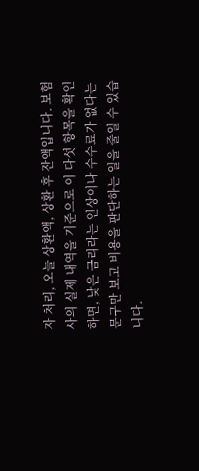자 처리, 오늘 상환액, 상환 후 잔액입니다. 보험사의 실제 내역을 기준으로 이 다섯 항목을 확인하면, 낮은 금리라는 인상이나 수수료가 없다는 문구만 보고 비용을 판단하는 일을 줄일 수 있습니다.